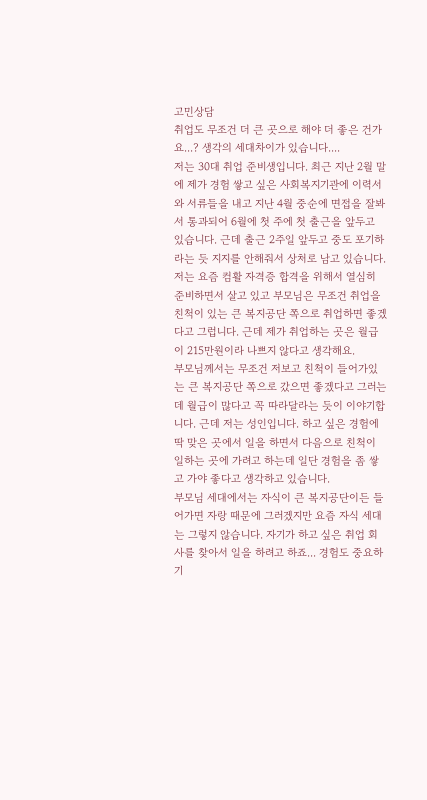고민상담
취업도 무조건 더 큰 곳으로 해야 더 좋은 건가요...? 생각의 세대차이가 있습니다....
저는 30대 취업 준비생입니다. 최근 지난 2월 말에 제가 경험 쌓고 싶은 사회복지기관에 이력서와 서류들을 내고 지난 4월 중순에 면접을 잘봐서 통과되어 6월에 첫 주에 첫 출근을 앞두고 있습니다. 근데 출근 2주일 앞두고 중도 포기하라는 듯 지지를 안해줘서 상처로 남고 있습니다.
저는 요즘 컴활 자격증 합격을 위해서 열심히 준비하면서 살고 있고 부모님은 무조건 취업을 친척이 있는 큰 복지공단 쪽으로 취업하면 좋겠다고 그럽니다. 근데 제가 취업하는 곳은 월급이 215만원이라 나쁘지 않다고 생각해요.
부모님께서는 무조건 저보고 친척이 들어가있는 큰 복지공단 쪽으로 갔으면 좋겠다고 그러는데 월급이 많다고 꼭 따라달라는 듯이 이야기합니다. 근데 저는 성인입니다. 하고 싶은 경험에 딱 맞은 곳에서 일을 하면서 다음으로 친척이 일하는 곳에 가려고 하는데 일단 경험을 좀 쌓고 가야 좋다고 생각하고 있습니다.
부모님 세대에서는 자식이 큰 복지공단이든 들어가면 자랑 때문에 그러겠지만 요즘 자식 세대는 그렇지 않습니다. 자기가 하고 싶은 취업 회사를 찾아서 일을 하려고 하죠... 경험도 중요하기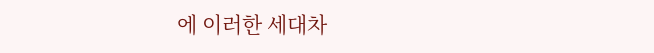에 이러한 세대차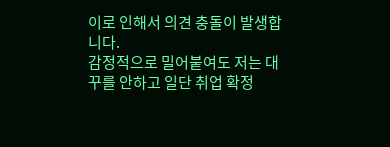이로 인해서 의견 충돌이 발생합니다.
감정적으로 밀어붙여도 저는 대꾸를 안하고 일단 취업 확정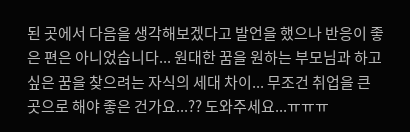된 곳에서 다음을 생각해보겠다고 발언을 했으나 반응이 좋은 편은 아니었습니다... 원대한 꿈을 원하는 부모님과 하고 싶은 꿈을 찾으려는 자식의 세대 차이... 무조건 취업을 큰 곳으로 해야 좋은 건가요...?? 도와주세요...ㅠㅠㅠ